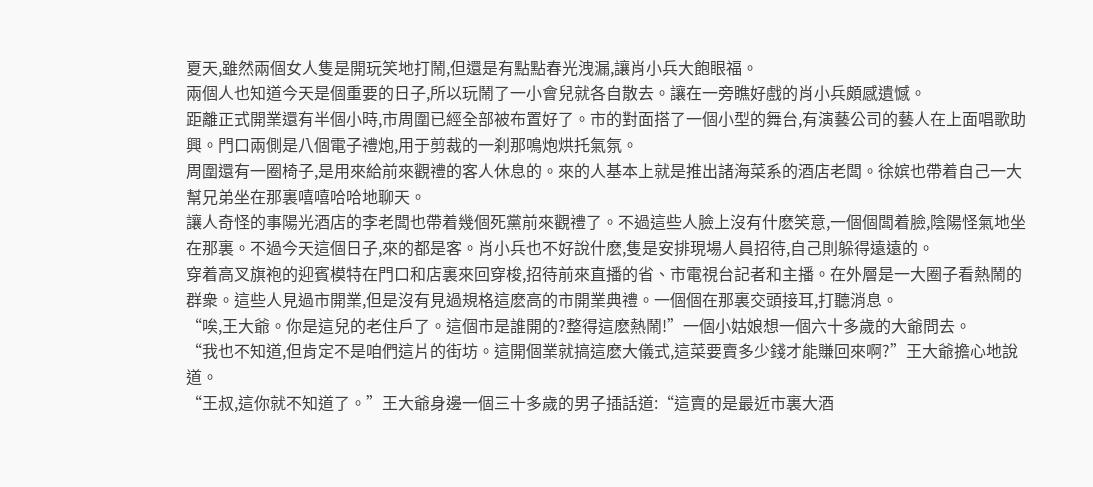夏天,雖然兩個女人隻是開玩笑地打鬧,但還是有點點春光洩漏,讓肖小兵大飽眼福。
兩個人也知道今天是個重要的日子,所以玩鬧了一小會兒就各自散去。讓在一旁瞧好戲的肖小兵頗感遺憾。
距離正式開業還有半個小時,市周圍已經全部被布置好了。市的對面搭了一個小型的舞台,有演藝公司的藝人在上面唱歌助興。門口兩側是八個電子禮炮,用于剪裁的一刹那鳴炮烘托氣氛。
周圍還有一圈椅子,是用來給前來觀禮的客人休息的。來的人基本上就是推出諸海菜系的酒店老闆。徐嫔也帶着自己一大幫兄弟坐在那裏嘻嘻哈哈地聊天。
讓人奇怪的事陽光酒店的李老闆也帶着幾個死黨前來觀禮了。不過這些人臉上沒有什麽笑意,一個個闆着臉,陰陽怪氣地坐在那裏。不過今天這個日子,來的都是客。肖小兵也不好說什麽,隻是安排現場人員招待,自己則躲得遠遠的。
穿着高叉旗袍的迎賓模特在門口和店裏來回穿梭,招待前來直播的省、市電視台記者和主播。在外層是一大圈子看熱鬧的群衆。這些人見過市開業,但是沒有見過規格這麽高的市開業典禮。一個個在那裏交頭接耳,打聽消息。
“唉,王大爺。你是這兒的老住戶了。這個市是誰開的?整得這麽熱鬧!”一個小姑娘想一個六十多歲的大爺問去。
“我也不知道,但肯定不是咱們這片的街坊。這開個業就搞這麽大儀式,這菜要賣多少錢才能賺回來啊?”王大爺擔心地說道。
“王叔,這你就不知道了。”王大爺身邊一個三十多歲的男子插話道:“這賣的是最近市裏大酒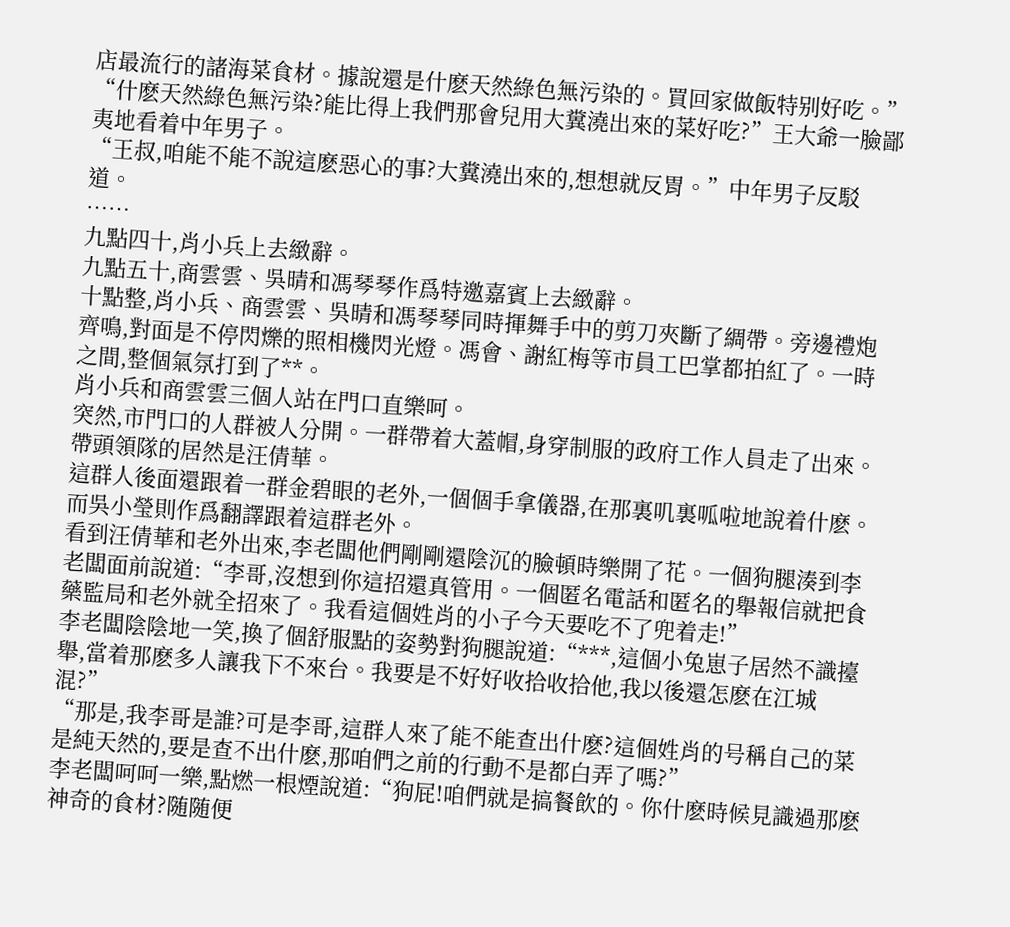店最流行的諸海菜食材。據說還是什麽天然綠色無污染的。買回家做飯特别好吃。”
“什麽天然綠色無污染?能比得上我們那會兒用大糞澆出來的菜好吃?”王大爺一臉鄙夷地看着中年男子。
“王叔,咱能不能不說這麽惡心的事?大糞澆出來的,想想就反胃。”中年男子反駁道。
……
九點四十,肖小兵上去緻辭。
九點五十,商雲雲、吳晴和馮琴琴作爲特邀嘉賓上去緻辭。
十點整,肖小兵、商雲雲、吳晴和馮琴琴同時揮舞手中的剪刀夾斷了綢帶。旁邊禮炮齊鳴,對面是不停閃爍的照相機閃光燈。馮會、謝紅梅等市員工巴掌都拍紅了。一時之間,整個氣氛打到了**。
肖小兵和商雲雲三個人站在門口直樂呵。
突然,市門口的人群被人分開。一群帶着大蓋帽,身穿制服的政府工作人員走了出來。帶頭領隊的居然是汪倩華。
這群人後面還跟着一群金碧眼的老外,一個個手拿儀器,在那裏叽裏呱啦地說着什麽。而吳小瑩則作爲翻譯跟着這群老外。
看到汪倩華和老外出來,李老闆他們剛剛還陰沉的臉頓時樂開了花。一個狗腿湊到李老闆面前說道:“李哥,沒想到你這招還真管用。一個匿名電話和匿名的舉報信就把食藥監局和老外就全招來了。我看這個姓肖的小子今天要吃不了兜着走!”
李老闆陰陰地一笑,換了個舒服點的姿勢對狗腿說道:“***,這個小兔崽子居然不識擡舉,當着那麽多人讓我下不來台。我要是不好好收拾收拾他,我以後還怎麽在江城混?”
“那是,我李哥是誰?可是李哥,這群人來了能不能查出什麽?這個姓肖的号稱自己的菜是純天然的,要是查不出什麽,那咱們之前的行動不是都白弄了嗎?”
李老闆呵呵一樂,點燃一根煙說道:“狗屁!咱們就是搞餐飲的。你什麽時候見識過那麽神奇的食材?随随便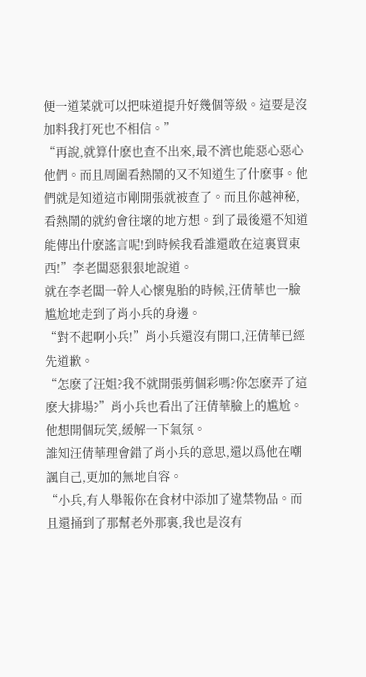便一道菜就可以把味道提升好幾個等級。這要是沒加料我打死也不相信。”
“再說,就算什麽也查不出來,最不濟也能惡心惡心他們。而且周圍看熱鬧的又不知道生了什麽事。他們就是知道這市剛開張就被查了。而且你越神秘,看熱鬧的就約會往壞的地方想。到了最後還不知道能傳出什麽謠言呢!到時候我看誰還敢在這裏買東西!”李老闆惡狠狠地說道。
就在李老闆一幹人心懷鬼胎的時候,汪倩華也一臉尴尬地走到了肖小兵的身邊。
“對不起啊小兵!”肖小兵還沒有開口,汪倩華已經先道歉。
“怎麽了汪姐?我不就開張剪個彩嗎?你怎麽弄了這麽大排場?”肖小兵也看出了汪倩華臉上的尴尬。他想開個玩笑,緩解一下氣氛。
誰知汪倩華理會錯了肖小兵的意思,還以爲他在嘲諷自己,更加的無地自容。
“小兵,有人舉報你在食材中添加了違禁物品。而且還捅到了那幫老外那裏,我也是沒有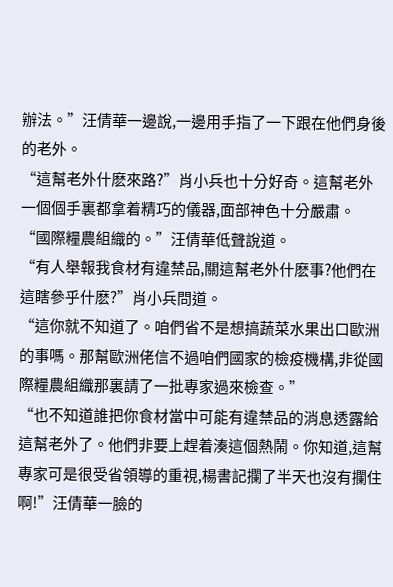辦法。”汪倩華一邊說,一邊用手指了一下跟在他們身後的老外。
“這幫老外什麽來路?”肖小兵也十分好奇。這幫老外一個個手裏都拿着精巧的儀器,面部神色十分嚴肅。
“國際糧農組織的。”汪倩華低聲說道。
“有人舉報我食材有違禁品,關這幫老外什麽事?他們在這瞎參乎什麽?”肖小兵問道。
“這你就不知道了。咱們省不是想搞蔬菜水果出口歐洲的事嗎。那幫歐洲佬信不過咱們國家的檢疫機構,非從國際糧農組織那裏請了一批專家過來檢查。”
“也不知道誰把你食材當中可能有違禁品的消息透露給這幫老外了。他們非要上趕着湊這個熱鬧。你知道,這幫專家可是很受省領導的重視,楊書記攔了半天也沒有攔住啊!”汪倩華一臉的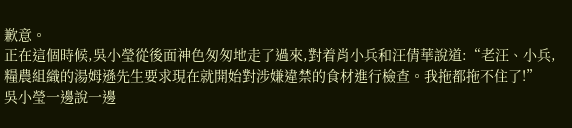歉意。
正在這個時候,吳小瑩從後面神色匆匆地走了過來,對着肖小兵和汪倩華說道:“老汪、小兵,糧農組織的湯姆遜先生要求現在就開始對涉嫌違禁的食材進行檢查。我拖都拖不住了!”
吳小瑩一邊說一邊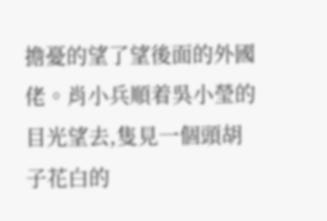擔憂的望了望後面的外國佬。肖小兵順着吳小瑩的目光望去,隻見一個頭胡子花白的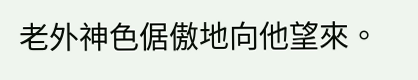老外神色倨傲地向他望來。